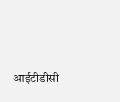आईटीडीसी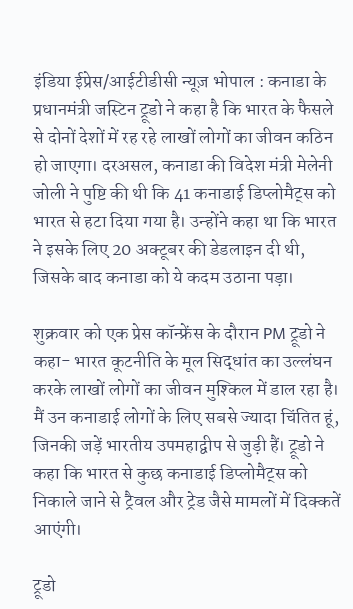इंडिया ईप्रेस/आईटीडीसी न्यूज़ भोपाल : कनाडा के प्रधानमंत्री जस्टिन ट्रूडो ने कहा है कि भारत के फैसले से दोनों देशों में रह रहे लाखों लोगों का जीवन कठिन हो जाएगा। दरअसल, कनाडा की विदेश मंत्री मेलेनी जोली ने पुष्टि की थी कि 41 कनाडाई डिप्लोमैट्स को भारत से हटा दिया गया है। उन्होंने कहा था कि भारत ने इसके लिए 20 अक्टूबर की डेडलाइन दी थी, जिसके बाद कनाडा को ये कदम उठाना पड़ा।

शुक्रवार को एक प्रेस कॉन्फ्रेंस के दौरान PM ट्रूडो ने कहा- भारत कूटनीति के मूल सिद्धांत का उल्लंघन करके लाखों लोगों का जीवन मुश्किल में डाल रहा है। मैं उन कनाडाई लोगों के लिए सबसे ज्यादा चिंतित हूं, जिनकी जड़ें भारतीय उपमहाद्वीप से जुड़ी हैं। ट्रूडो ने कहा कि भारत से कुछ कनाडाई डिप्लोमैट्स को निकाले जाने से ट्रैवल और ट्रेड जैसे मामलों में दिक्कतें आएंगी।

ट्रूडो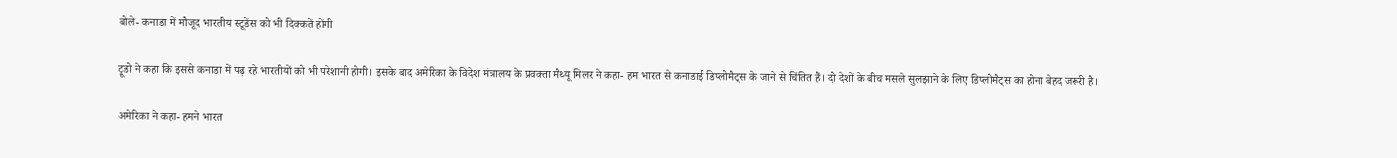बोले- कनाडा में मौजूद भारतीय स्टूडेंस को भी दिक्कतें होंगी

ट्रूडो ने कहा कि इससे कनाडा में पढ़ रहे भारतीयों को भी परेशानी होगी। इसके बाद अमेरिका के विदेश मंत्रालय के प्रवक्ता मैथ्यू मिलर ने कहा- हम भारत से कनाडाई डिप्लोमैट्स के जाने से चिंतित हैं। दो देशों के बीच मसले सुलझाने के लिए डिप्लोमैट्स का होना बेहद जरूरी है।

अमेरिका ने कहा- हमने भारत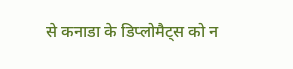से कनाडा के डिप्लोमैट्स को न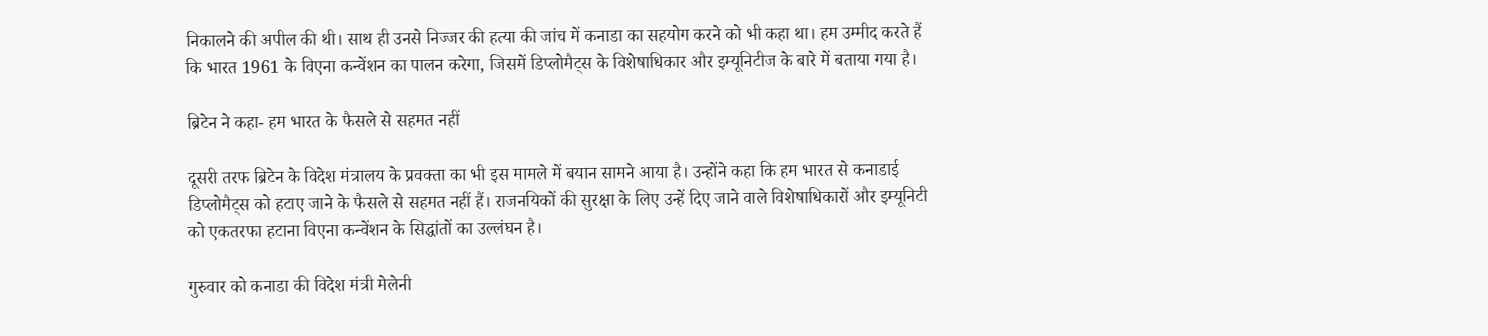निकालने की अपील की थी। साथ ही उनसे निज्जर की हत्या की जांच में कनाडा का सहयोग करने को भी कहा था। हम उम्मीद करते हैं कि भारत 1961 के विएना कन्वेंशन का पालन करेगा, जिसमें डिप्लोमैट्स के विशेषाधिकार और इम्यूनिटीज के बारे में बताया गया है।

ब्रिटेन ने कहा- हम भारत के फैसले से सहमत नहीं

दूसरी तरफ ब्रिटेन के विदेश मंत्रालय के प्रवक्ता का भी इस मामले में बयान सामने आया है। उन्होंने कहा कि हम भारत से कनाडाई डिप्लोमैट्स को हटाए जाने के फैसले से सहमत नहीं हैं। राजनयिकों की सुरक्षा के लिए उन्हें दिए जाने वाले विशेषाधिकारों और इम्यूनिटी को एकतरफा हटाना विएना कन्वेंशन के सिद्धांतों का उल्लंघन है।

गुरुवार को कनाडा की विदेश मंत्री मेलेनी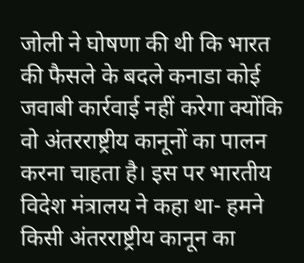जोली ने घोषणा की थी कि भारत की फैसले के बदले कनाडा कोई जवाबी कार्रवाई नहीं करेगा क्योंकि वो अंतरराष्ट्रीय कानूनों का पालन करना चाहता है। इस पर भारतीय विदेश मंत्रालय ने कहा था- हमने किसी अंतरराष्ट्रीय कानून का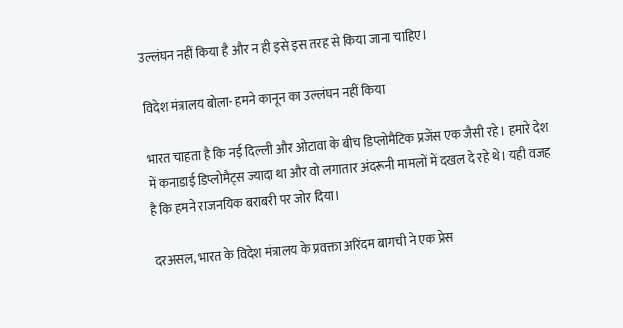उल्लंघन नहीं किया है और न ही इसे इस तरह से किया जाना चाहिए।

विदेश मंत्रालय बोला- हमने कानून का उल्लंघन नहीं किया

भारत चाहता है कि नई दिल्ली और ओटावा के बीच डिप्लोमैटिक प्रजेंस एक जैसी रहे। हमारे देश में कनाडाई डिप्लोमैट्स ज्यादा था और वो लगातार अंदरूनी मामलों में दखल दे रहे थे। यही वजह है कि हमने राजनयिक बराबरी पर जोर दिया।

दरअसल, भारत के विदेश मंत्रालय के प्रवक्ता अरिंदम बागची ने एक प्रेस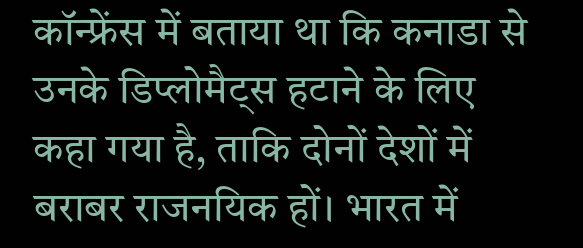कॉन्फ्रेंस में बताया था कि कनाडा से उनके डिप्लोमैट्स हटाने के लिए कहा गया है, ताकि दोनों देशों में बराबर राजनयिक हों। भारत में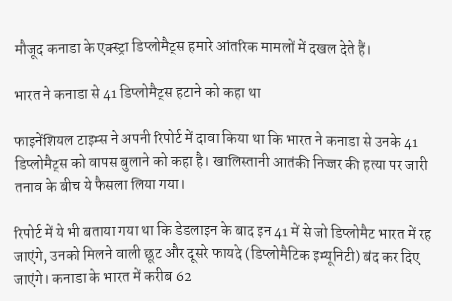मौजूद कनाडा के एक्स्ट्रा डिप्लोमैट्स हमारे आंतरिक मामलों में दखल देते हैं।

भारत ने कनाडा से 41 डिप्लोमैट्स हटाने को कहा था

फाइनेंशियल टाइम्स ने अपनी रिपोर्ट में दावा किया था कि भारत ने कनाडा से उनके 41 डिप्लोमैट्स को वापस बुलाने को कहा है। खालिस्तानी आतंकी निज्जर की हत्या पर जारी तनाव के बीच ये फैसला लिया गया।

रिपोर्ट में ये भी बताया गया था कि डेडलाइन के बाद इन 41 में से जो डिप्लोमैट भारत में रह जाएंगे, उनको मिलने वाली छूट और दूसरे फायदे (डिप्लोमैटिक इम्यूनिटी) बंद कर दिए जाएंगे। कनाडा के भारत में करीब 62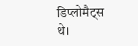डिप्लोमैट्स थे।